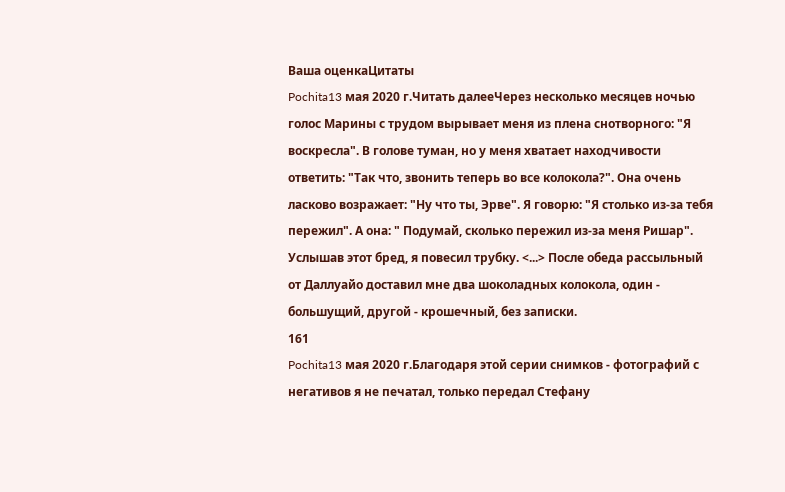Ваша оценкаЦитаты
Pochita13 мая 2020 г.Читать далееЧерез несколько месяцев ночью голос Марины с трудом вырывает меня из плена снотворного: "Я воскресла". В голове туман, но у меня хватает находчивости ответить: "Так что, звонить теперь во все колокола?". Она очень ласково возражает: "Ну что ты, Эрве". Я говорю: "Я столько из-за тебя пережил". А она: " Подумай, сколько пережил из-за меня Ришар". Услышав этот бред, я повесил трубку. <...> После обеда рассыльный от Даллуайо доставил мне два шоколадных колокола, один - большущий, другой - крошечный, без записки.
161
Pochita13 мая 2020 г.Благодаря этой серии снимков - фотографий с негативов я не печатал, только передал Стефану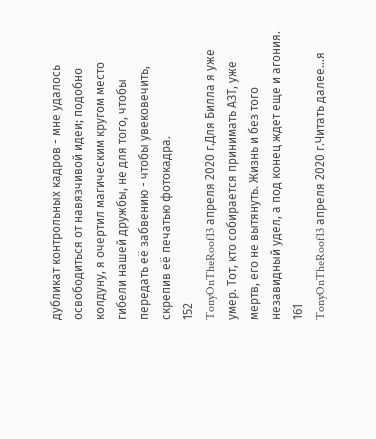дубликат контрольных кадров - мне удалось освободиться от навязчивой идеи; подобно колдуну, я очертил магическим кругом место гибели нашей дружбы, не для того, чтобы передать её забвению - чтобы увековечить, скрепив её печатью фотокадра.
152
TonyOnTheRoof13 апреля 2020 г.Для Билла я уже умер. Тот, кто собирается принимать АЗТ, уже мертв, его не вытянуть. Жизнь и без того незавидный удел, а под конец ждет еще и агония.
161
TonyOnTheRoof13 апреля 2020 г.Читать далее...я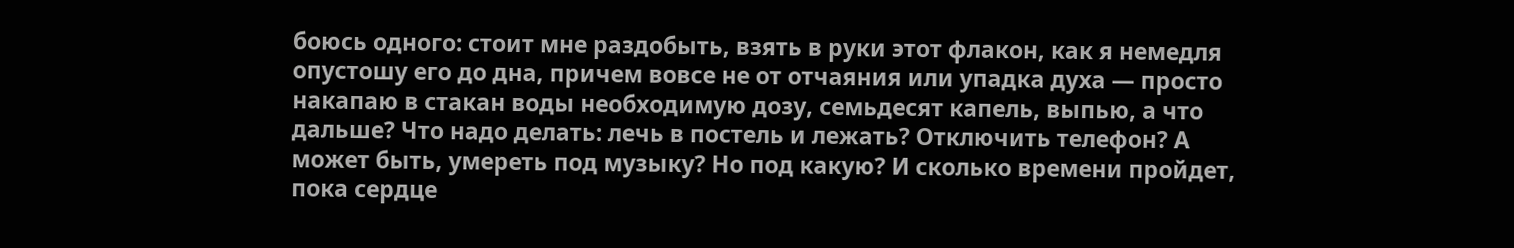боюсь одного: стоит мне раздобыть, взять в руки этот флакон, как я немедля опустошу его до дна, причем вовсе не от отчаяния или упадка духа — просто накапаю в стакан воды необходимую дозу, семьдесят капель, выпью, а что дальше? Что надо делать: лечь в постель и лежать? Отключить телефон? А может быть, умереть под музыку? Но под какую? И сколько времени пройдет, пока сердце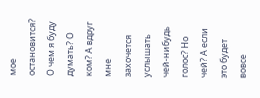мое остановится? О чем я буду думать? О ком? А вдруг мне захочется услышать чей-нибудь голос? Но чей? А если это будет вовсе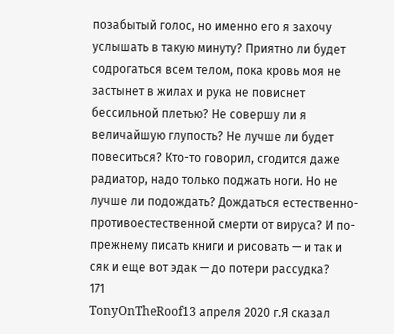позабытый голос, но именно его я захочу услышать в такую минуту? Приятно ли будет содрогаться всем телом, пока кровь моя не застынет в жилах и рука не повиснет бессильной плетью? Не совершу ли я величайшую глупость? Не лучше ли будет повеситься? Кто-то говорил, сгодится даже радиатор, надо только поджать ноги. Но не лучше ли подождать? Дождаться естественно-противоестественной смерти от вируса? И по-прежнему писать книги и рисовать — и так и сяк и еще вот эдак — до потери рассудка?
171
TonyOnTheRoof13 апреля 2020 г.Я сказал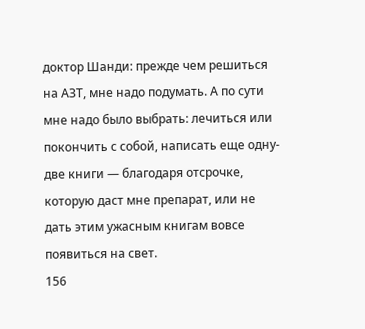доктор Шанди: прежде чем решиться на АЗТ, мне надо подумать. А по сути мне надо было выбрать: лечиться или покончить с собой, написать еще одну-две книги — благодаря отсрочке, которую даст мне препарат, или не дать этим ужасным книгам вовсе появиться на свет.
156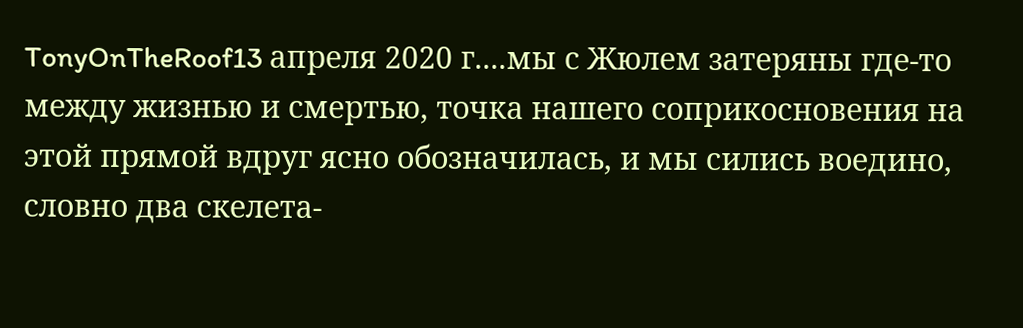TonyOnTheRoof13 апреля 2020 г....мы с Жюлем затеряны где-то между жизнью и смертью, точка нашего соприкосновения на этой прямой вдруг ясно обозначилась, и мы сились воедино, словно два скелета-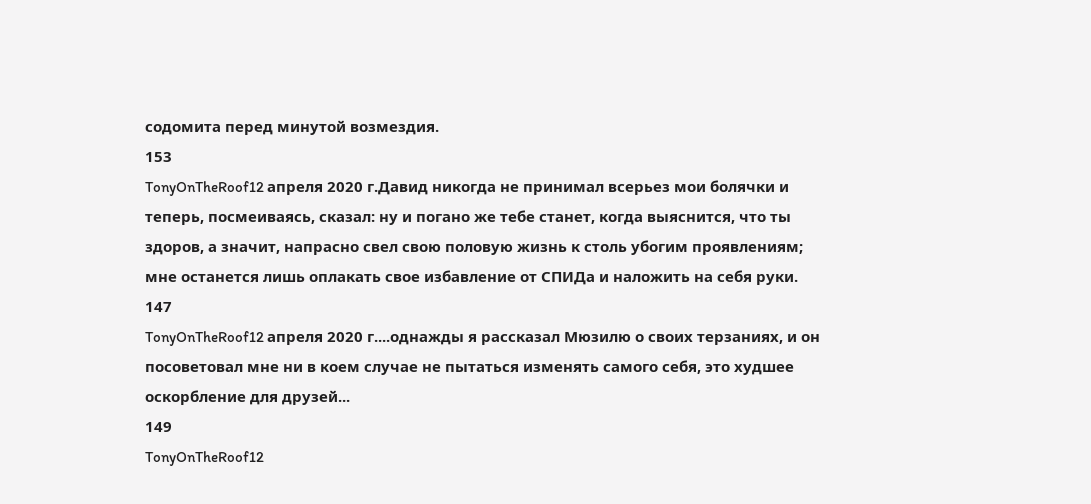содомита перед минутой возмездия.
153
TonyOnTheRoof12 апреля 2020 г.Давид никогда не принимал всерьез мои болячки и теперь, посмеиваясь, сказал: ну и погано же тебе станет, когда выяснится, что ты здоров, а значит, напрасно свел свою половую жизнь к столь убогим проявлениям; мне останется лишь оплакать свое избавление от СПИДа и наложить на себя руки.
147
TonyOnTheRoof12 апреля 2020 г....однажды я рассказал Мюзилю о своих терзаниях, и он посоветовал мне ни в коем случае не пытаться изменять самого себя, это худшее оскорбление для друзей...
149
TonyOnTheRoof12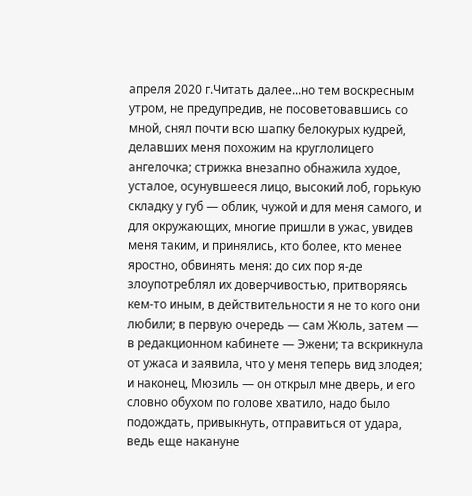апреля 2020 г.Читать далее...но тем воскресным утром, не предупредив, не посоветовавшись со мной, снял почти всю шапку белокурых кудрей, делавших меня похожим на круглолицего ангелочка; стрижка внезапно обнажила худое, усталое, осунувшееся лицо, высокий лоб, горькую складку у губ — облик, чужой и для меня самого, и для окружающих, многие пришли в ужас, увидев меня таким, и принялись, кто более, кто менее яростно, обвинять меня: до сих пор я-де злоупотреблял их доверчивостью, притворяясь кем-то иным, в действительности я не то кого они любили; в первую очередь — сам Жюль, затем — в редакционном кабинете — Эжени; та вскрикнула от ужаса и заявила, что у меня теперь вид злодея; и наконец, Мюзиль — он открыл мне дверь, и его словно обухом по голове хватило, надо было подождать, привыкнуть, отправиться от удара, ведь еще накануне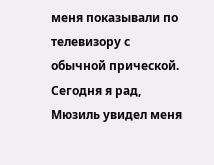меня показывали по телевизору с обычной прической. Сегодня я рад, Мюзиль увидел меня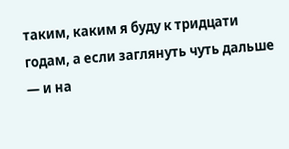таким, каким я буду к тридцати годам, а если заглянуть чуть дальше — и на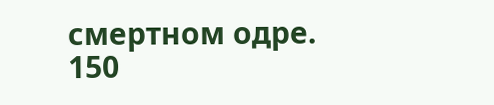смертном одре.
150